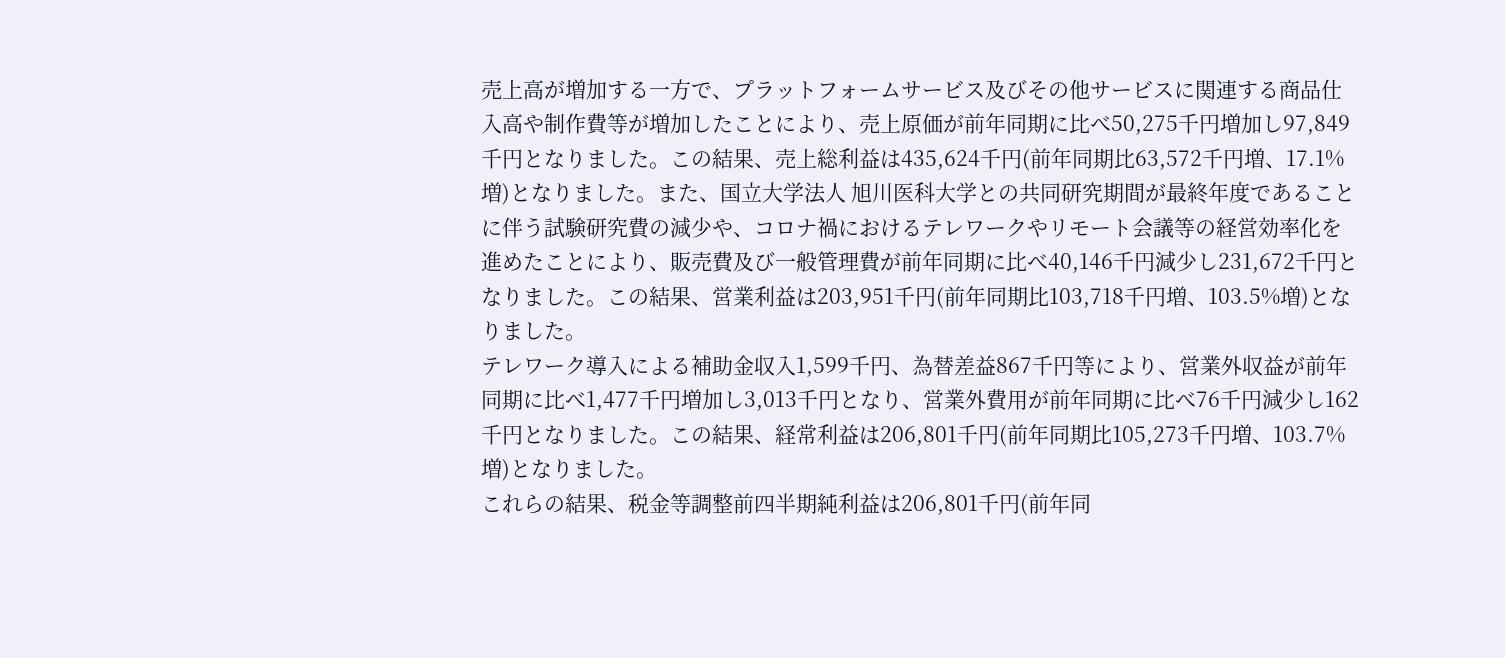売上高が増加する一方で、プラットフォームサービス及びその他サービスに関連する商品仕入高や制作費等が増加したことにより、売上原価が前年同期に比べ50,275千円増加し97,849千円となりました。この結果、売上総利益は435,624千円(前年同期比63,572千円増、17.1%増)となりました。また、国立大学法人 旭川医科大学との共同研究期間が最終年度であることに伴う試験研究費の減少や、コロナ禍におけるテレワークやリモート会議等の経営効率化を進めたことにより、販売費及び一般管理費が前年同期に比べ40,146千円減少し231,672千円となりました。この結果、営業利益は203,951千円(前年同期比103,718千円増、103.5%増)となりました。
テレワーク導入による補助金収入1,599千円、為替差益867千円等により、営業外収益が前年同期に比べ1,477千円増加し3,013千円となり、営業外費用が前年同期に比べ76千円減少し162千円となりました。この結果、経常利益は206,801千円(前年同期比105,273千円増、103.7%増)となりました。
これらの結果、税金等調整前四半期純利益は206,801千円(前年同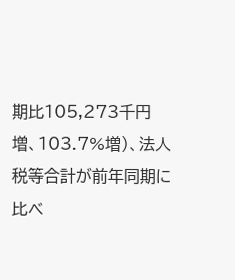期比105,273千円増、103.7%増)、法人税等合計が前年同期に比べ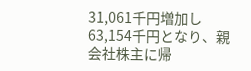31,061千円増加し63,154千円となり、親会社株主に帰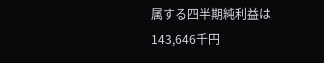属する四半期純利益は143,646千円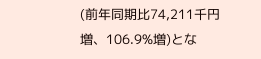(前年同期比74,211千円増、106.9%増)とな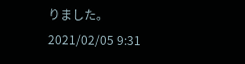りました。
2021/02/05 9:31